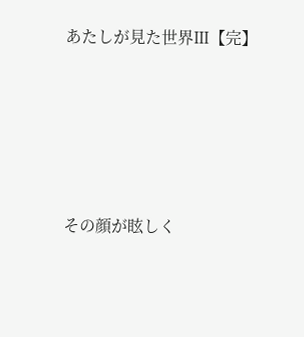あたしが見た世界Ⅲ【完】






その顔が眩しく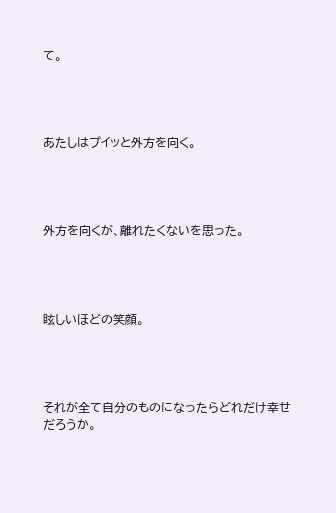て。




あたしはプイッと外方を向く。




外方を向くが、離れたくないを思った。




眩しいほどの笑顔。




それが全て自分のものになったらどれだけ幸せだろうか。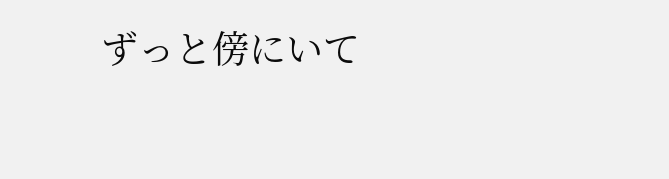ずっと傍にいて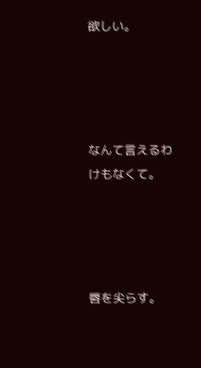欲しい。




なんて言えるわけもなくて。




唇を尖らす。